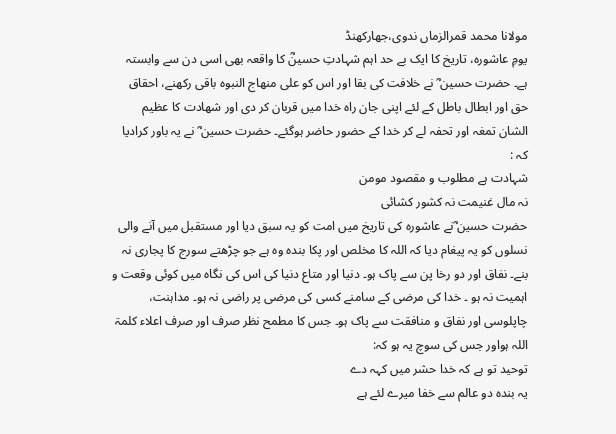مولانا محمد قمرالزماں ندوی،جھارکھنڈ
یومِ عاشورہ، تاریخ کا ایک بے حد اہم شہادتِ حسینؓ کا واقعہ بھی اسی دن سے وابستہ ہے۔ حضرت حسین ؓ نے خلافت کی بقا اور اس کو علی منھاج النبوہ باقی رکھنے، احقاق حق اور ابطال باطل کے لئے اپنی جان راہ خدا میں قربان کر دی اور شھادت کا عظیم الشان تمغہ اور تحفہ لے کر خدا کے حضور حاضر ہوگئے۔ حضرت حسین ؓ نے یہ باور کرادیا کہ :
شہادت ہے مطلوب و مقصود مومن
نہ مال غنیمت نہ کشور کشائی
حضرت حسین ؓنے عاشورہ کی تاریخ میں امت کو یہ سبق دیا اور مستقبل میں آنے والی نسلوں کو یہ پیغام دیا کہ اللہ کا مخلص اور پکا بندہ وہ ہے جو چڑھتے سورج کا پجاری نہ بنے۔ نفاق اور دو رخا پن سے پاک ہو۔ دنیا اور متاع دنیا کی اس کی نگاہ میں کوئی وقعت و اہمیت نہ ہو ۔ خدا کی مرضی کے سامنے کسی کی مرضی پر راضی نہ ہو۔ مداہنت، چاپلوسی اور نفاق و منافقت سے پاک ہو۔ جس کا مطمح نظر صرف اور صرف اعلاء کلمۃ اللہ ہواور جس کی سوچ یہ ہو کہ:
توحید تو ہے کہ خدا حشر میں کہہ دے
یہ بندہ دو عالم سے خفا میرے لئے ہے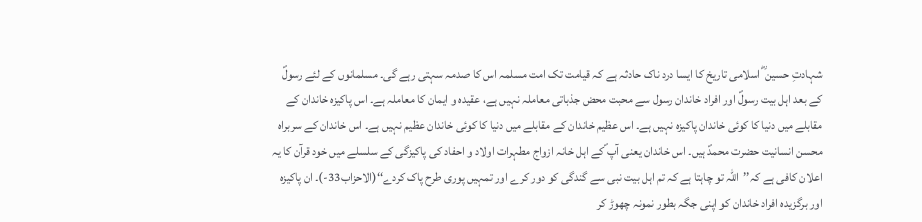شہادتِ حسین ؓ اسلامی تاریخ کا ایسا درد ناک حادثہ ہے کہ قیامت تک امت مسلمہ اس کا صدمہ سہتی رہے گی۔ مسلمانوں کے لئے رسولؐ کے بعد اہل بیت رسولؐ اور افراد خاندان رسول سے محبت محض جذباتی معاملہ نہیں ہے، عقیدہ و ایمان کا معاملہ ہے۔ اس پاکیزہ خاندان کے مقابلے میں دنیا کا کوئی خاندان پاکیزہ نہیں ہے۔ اس عظیم خاندان کے مقابلے میں دنیا کا کوئی خاندان عظیم نہیں ہے۔ اس خاندان کے سربراہ محسن انسانیت حضرت محمدؐ ہیں۔ اس خاندان یعنی آپ ؐکے اہل خانہ ازواج مطہرات اولاد و احفاد کی پاکیزگی کے سلسلے میں خود قرآن کا یہ اعلان کافی ہے کہ’’اللہ تو چاہتا ہے کہ تم اہل بیت نبی سے گندگی کو دور کرے اور تمہیں پوری طرح پاک کردے‘‘(الاحزاب33-)۔ ان پاکیزہ اور برگزیدہ افراد خاندان کو اپنی جگہ بطور نمونہ چھوڑ کر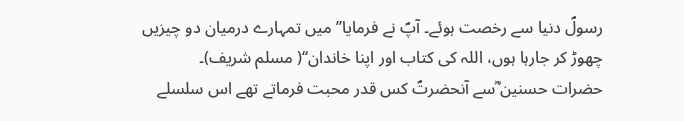رسولؐ دنیا سے رخصت ہوئے۔ آپؐ نے فرمایا’’ میں تمہارے درمیان دو چیزیں چھوڑ کر جارہا ہوں، اللہ کی کتاب اور اپنا خاندان‘‘( مسلم شریف)۔
حضرات حسنین ؓسے آنحضرتؐ کس قدر محبت فرماتے تھے اس سلسلے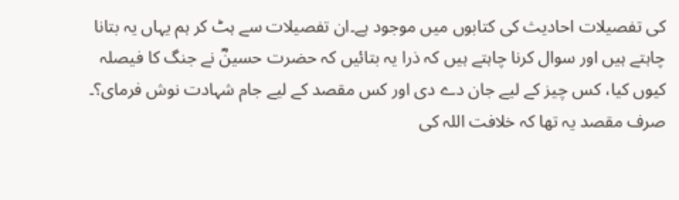کی تفصیلات احادیث کی کتابوں میں موجود ہے۔ان تفصیلات سے ہٹ کر ہم یہاں یہ بتانا چاہتے ہیں اور سوال کرنا چاہتے ہیں کہ ذرا یہ بتائیں کہ حضرت حسینؓ نے جنگ کا فیصلہ کیوں کیا، کس چیز کے لیے جان دے دی اور کس مقصد کے لیے جام شہادت نوش فرمای؟۔ صرف مقصد یہ تھا کہ خلافت اللہ کی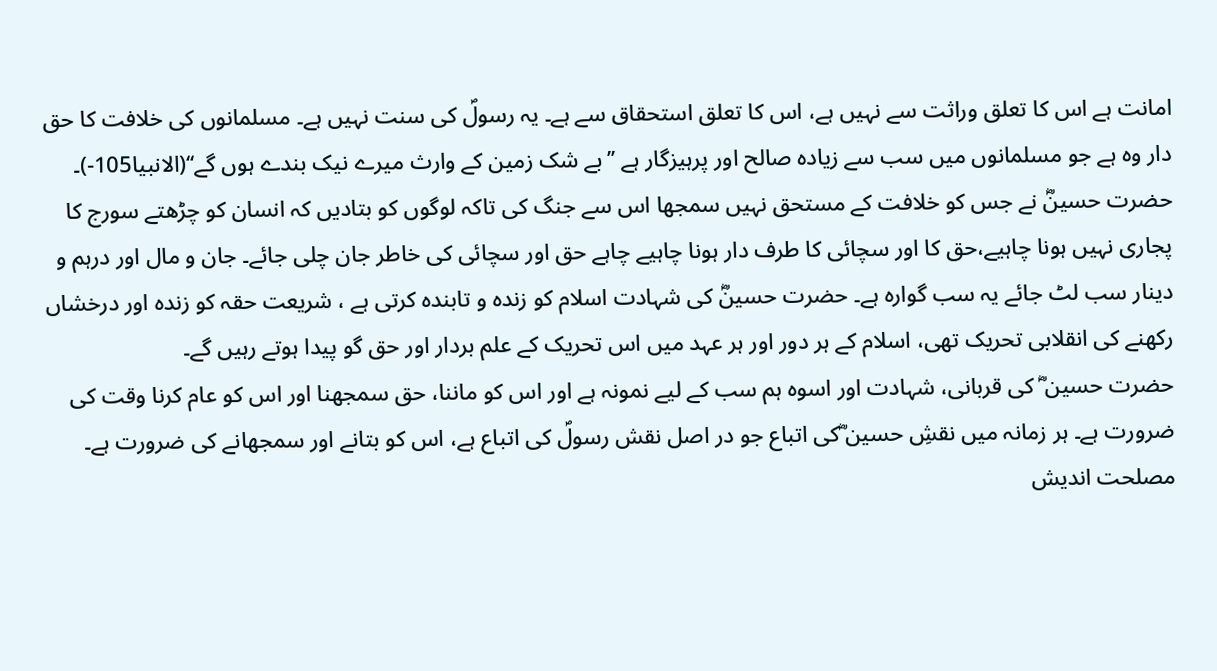امانت ہے اس کا تعلق وراثت سے نہیں ہے، اس کا تعلق استحقاق سے ہے۔ یہ رسولؐ کی سنت نہیں ہے۔ مسلمانوں کی خلافت کا حق دار وہ ہے جو مسلمانوں میں سب سے زیادہ صالح اور پرہیزگار ہے ’’بے شک زمین کے وارث میرے نیک بندے ہوں گے‘‘(الانبیا105-)۔ حضرت حسینؓ نے جس کو خلافت کے مستحق نہیں سمجھا اس سے جنگ کی تاکہ لوگوں کو بتادیں کہ انسان کو چڑھتے سورج کا پجاری نہیں ہونا چاہیے،حق کا اور سچائی کا طرف دار ہونا چاہیے چاہے حق اور سچائی کی خاطر جان چلی جائے۔ جان و مال اور درہم و دینار سب لٹ جائے یہ سب گوارہ ہے۔ حضرت حسینؓ کی شہادت اسلام کو زندہ و تابندہ کرتی ہے ، شریعت حقہ کو زندہ اور درخشاں رکھنے کی انقلابی تحریک تھی، اسلام کے ہر دور اور ہر عہد میں اس تحریک کے علم بردار اور حق گو پیدا ہوتے رہیں گے۔
حضرت حسین ؓ کی قربانی، شہادت اور اسوہ ہم سب کے لیے نمونہ ہے اور اس کو ماننا، حق سمجھنا اور اس کو عام کرنا وقت کی ضرورت ہے۔ ہر زمانہ میں نقشِ حسین ؓکی اتباع جو در اصل نقش رسولؐ کی اتباع ہے، اس کو بتانے اور سمجھانے کی ضرورت ہے۔
مصلحت اندیش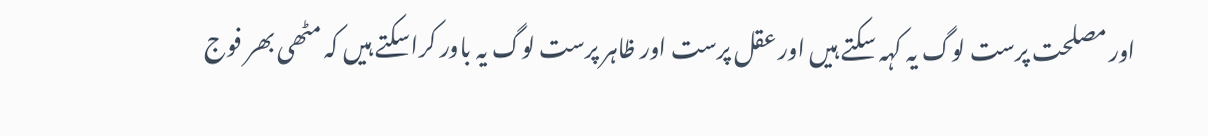اور مصلحت پرست لوگ یہ کہہ سکتے ہیں اور عقل پرست اور ظاہر پرست لوگ یہ باور کراسکتے ہیں کہ مٹھی بھر فوج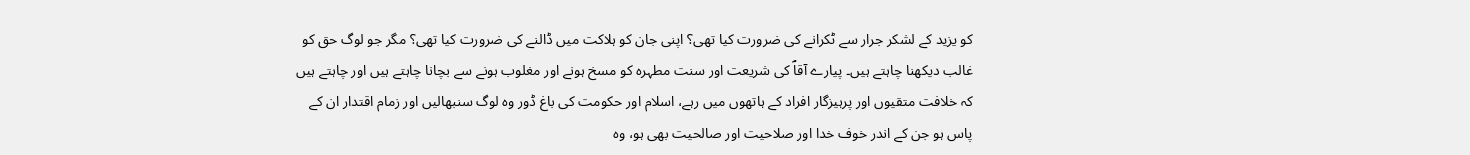کو یزید کے لشکر جرار سے ٹکرانے کی ضرورت کیا تھی؟ اپنی جان کو ہلاکت میں ڈالنے کی ضرورت کیا تھی؟ مگر جو لوگ حق کو غالب دیکھنا چاہتے ہیں۔ پیارے آقاؐ کی شریعت اور سنت مطہرہ کو مسخ ہونے اور مغلوب ہونے سے بچانا چاہتے ہیں اور چاہتے ہیں کہ خلافت متقیوں اور پرہیزگار افراد کے ہاتھوں میں رہے، اسلام اور حکومت کی باغ ڈور وہ لوگ سنبھالیں اور زمام اقتدار ان کے پاس ہو جن کے اندر خوف خدا اور صلاحیت اور صالحیت بھی ہو، وہ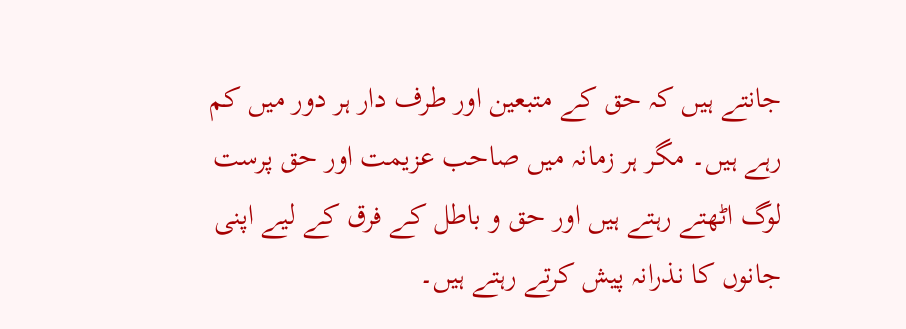جانتے ہیں کہ حق کے متبعین اور طرف دار ہر دور میں کم رہے ہیں۔ مگر ہر زمانہ میں صاحب عزیمت اور حق پرست لوگ اٹھتے رہتے ہیں اور حق و باطل کے فرق کے لیے اپنی جانوں کا نذرانہ پیش کرتے رہتے ہیں۔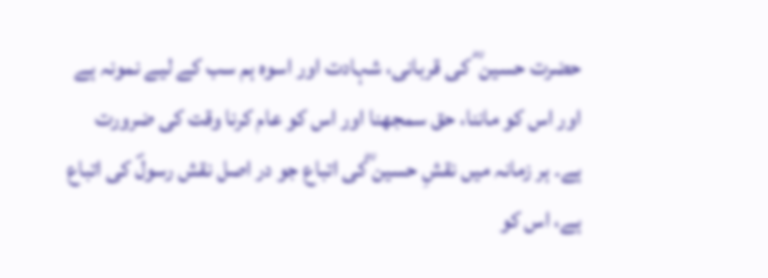حضرت حسین ؓ کی قربانی، شہادت اور اسوہ ہم سب کے لیے نمونہ ہے اور اس کو ماننا، حق سمجھنا اور اس کو عام کرنا وقت کی ضرورت ہے۔ ہر زمانہ میں نقشِ حسین ؓکی اتباع جو در اصل نقش رسولؐ کی اتباع ہے، اس کو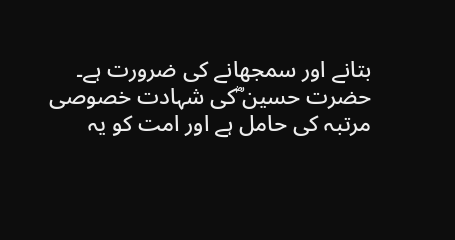بتانے اور سمجھانے کی ضرورت ہے۔ حضرت حسین ؓکی شہادت خصوصی مرتبہ کی حامل ہے اور امت کو یہ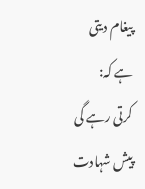پیغام دیتی ہے کہ:
کرتی رہے گی پیش شہادت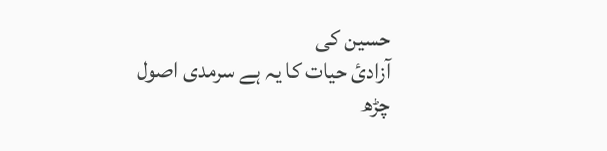حسین کی
آزادیٔ حیات کا یہ ہے سرمدی اصول
چڑھ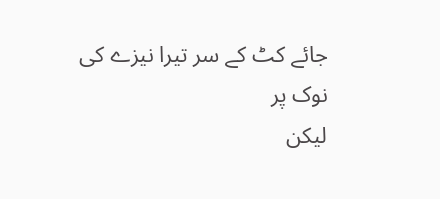جائے کٹ کے سر تیرا نیزے کی نوک پر
لیکن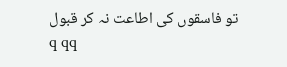تو فاسقوں کی اطاعت نہ کر قبول
q qq